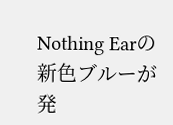Nothing Earの新色ブルーが発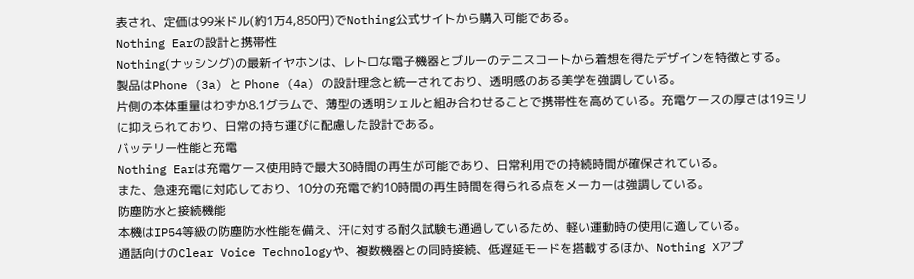表され、定価は99米ドル(約1万4,850円)でNothing公式サイトから購入可能である。
Nothing Earの設計と携帯性
Nothing(ナッシング)の最新イヤホンは、レトロな電子機器とブルーのテニスコートから着想を得たデザインを特徴とする。
製品はPhone (3a) と Phone (4a) の設計理念と統一されており、透明感のある美学を強調している。
片側の本体重量はわずか8.1グラムで、薄型の透明シェルと組み合わせることで携帯性を高めている。充電ケースの厚さは19ミリに抑えられており、日常の持ち運びに配慮した設計である。
バッテリー性能と充電
Nothing Earは充電ケース使用時で最大30時間の再生が可能であり、日常利用での持続時間が確保されている。
また、急速充電に対応しており、10分の充電で約10時間の再生時間を得られる点をメーカーは強調している。
防塵防水と接続機能
本機はIP54等級の防塵防水性能を備え、汗に対する耐久試験も通過しているため、軽い運動時の使用に適している。
通話向けのClear Voice Technologyや、複数機器との同時接続、低遅延モードを搭載するほか、Nothing Xアプ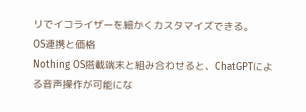リでイコライザーを細かくカスタマイズできる。
OS連携と価格
Nothing OS搭載端末と組み合わせると、ChatGPTによる音声操作が可能にな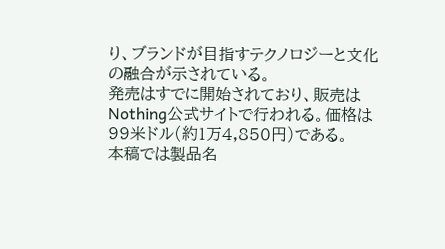り、ブランドが目指すテクノロジーと文化の融合が示されている。
発売はすでに開始されており、販売はNothing公式サイトで行われる。価格は99米ドル(約1万4,850円)である。
本稿では製品名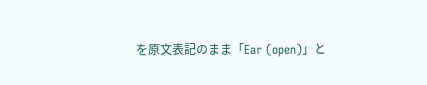を原文表記のまま「Ear (open)」と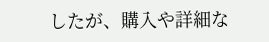したが、購入や詳細な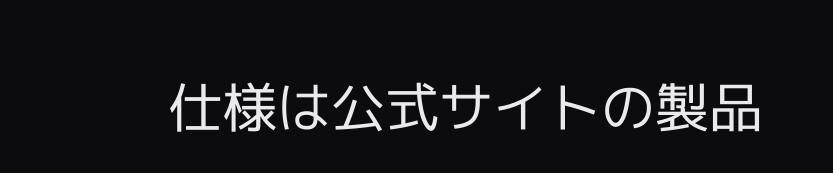仕様は公式サイトの製品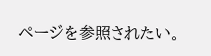ページを参照されたい。